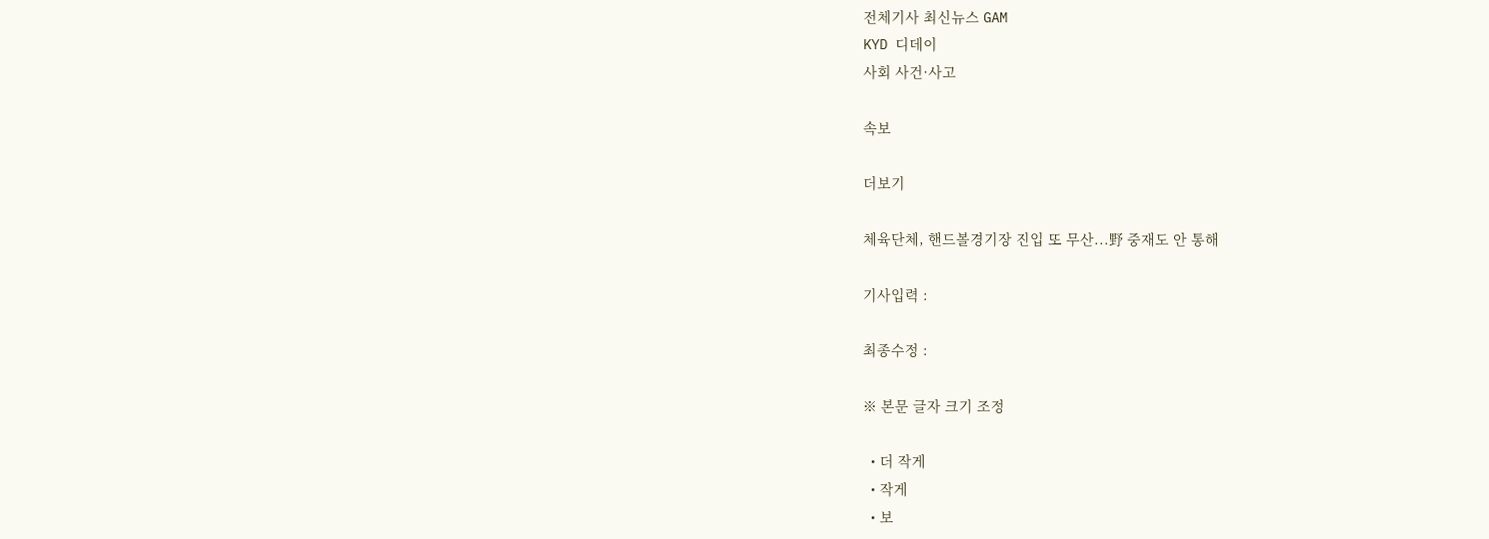전체기사 최신뉴스 GAM
KYD 디데이
사회 사건·사고

속보

더보기

체육단체, 핸드볼경기장 진입 또 무산...野 중재도 안 통해

기사입력 :

최종수정 :

※ 본문 글자 크기 조정

  • 더 작게
  • 작게
  • 보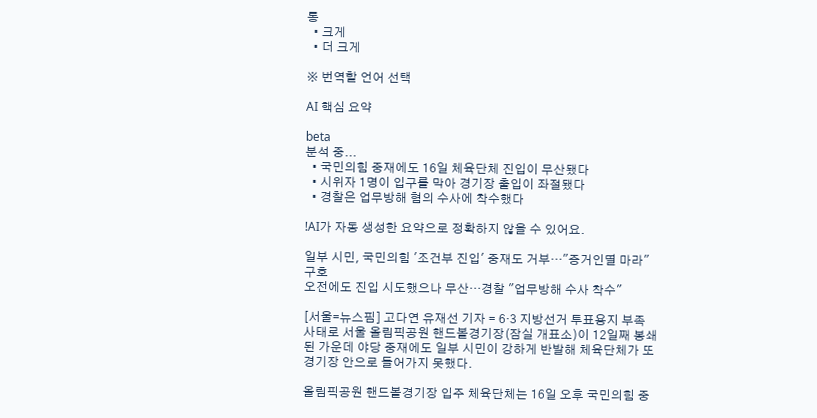통
  • 크게
  • 더 크게

※ 번역할 언어 선택

AI 핵심 요약

beta
분석 중...
  • 국민의힘 중재에도 16일 체육단체 진입이 무산됐다
  • 시위자 1명이 입구를 막아 경기장 출입이 좌절됐다
  • 경찰은 업무방해 혐의 수사에 착수했다

!AI가 자동 생성한 요약으로 정확하지 않을 수 있어요.

일부 시민, 국민의힘 '조건부 진입' 중재도 거부…"증거인멸 마라" 구호
오전에도 진입 시도했으나 무산…경찰 "업무방해 수사 착수"

[서울=뉴스핌] 고다연 유재선 기자 = 6·3 지방선거 투표용지 부족 사태로 서울 올림픽공원 핸드볼경기장(잠실 개표소)이 12일째 봉쇄된 가운데 야당 중재에도 일부 시민이 강하게 반발해 체육단체가 또 경기장 안으로 들어가지 못했다.

올림픽공원 핸드볼경기장 입주 체육단체는 16일 오후 국민의힘 중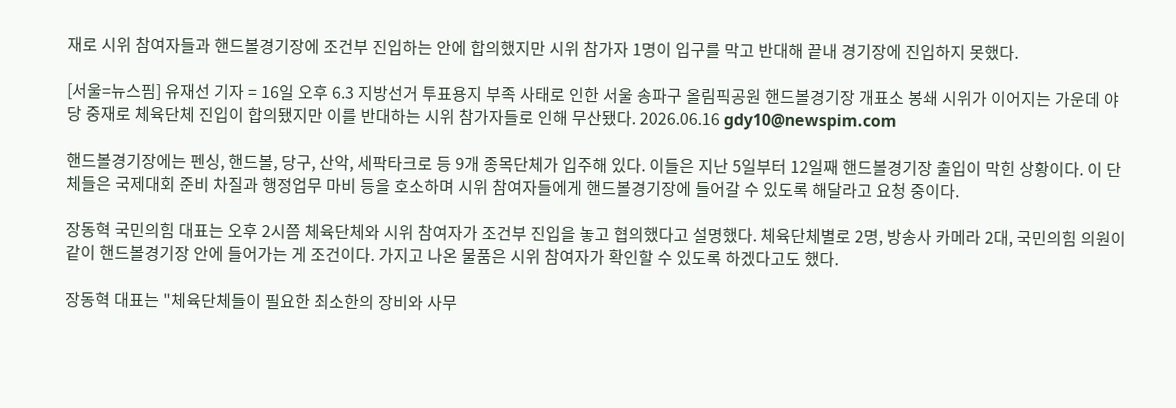재로 시위 참여자들과 핸드볼경기장에 조건부 진입하는 안에 합의했지만 시위 참가자 1명이 입구를 막고 반대해 끝내 경기장에 진입하지 못했다.

[서울=뉴스핌] 유재선 기자 = 16일 오후 6.3 지방선거 투표용지 부족 사태로 인한 서울 송파구 올림픽공원 핸드볼경기장 개표소 봉쇄 시위가 이어지는 가운데 야당 중재로 체육단체 진입이 합의됐지만 이를 반대하는 시위 참가자들로 인해 무산됐다. 2026.06.16 gdy10@newspim.com

핸드볼경기장에는 펜싱, 핸드볼, 당구, 산악, 세팍타크로 등 9개 종목단체가 입주해 있다. 이들은 지난 5일부터 12일째 핸드볼경기장 출입이 막힌 상황이다. 이 단체들은 국제대회 준비 차질과 행정업무 마비 등을 호소하며 시위 참여자들에게 핸드볼경기장에 들어갈 수 있도록 해달라고 요청 중이다.

장동혁 국민의힘 대표는 오후 2시쯤 체육단체와 시위 참여자가 조건부 진입을 놓고 협의했다고 설명했다. 체육단체별로 2명, 방송사 카메라 2대, 국민의힘 의원이 같이 핸드볼경기장 안에 들어가는 게 조건이다. 가지고 나온 물품은 시위 참여자가 확인할 수 있도록 하겠다고도 했다.

장동혁 대표는 "체육단체들이 필요한 최소한의 장비와 사무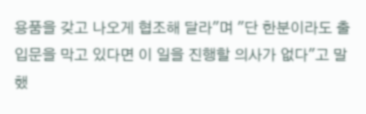용품을 갖고 나오게 협조해 달라"며 "단 한분이라도 출입문을 막고 있다면 이 일을 진행할 의사가 없다"고 말했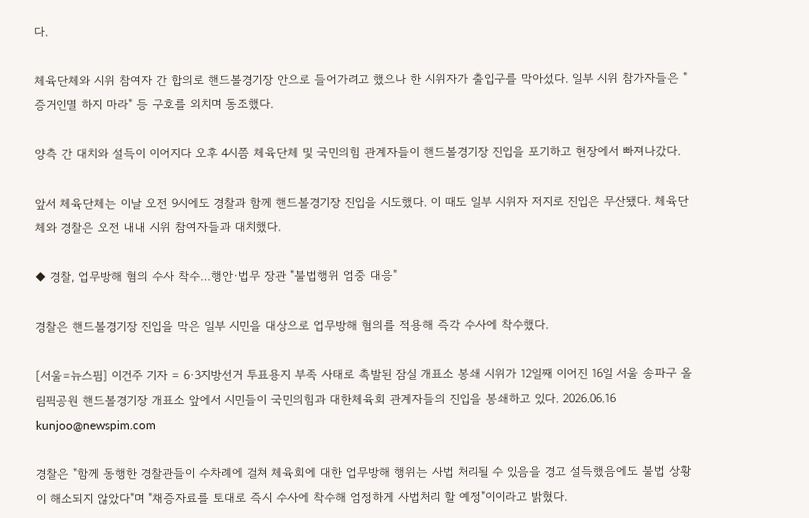다.

체육단체와 시위 참여자 간 합의로 핸드볼경기장 안으로 들어가려고 했으나 한 시위자가 출입구를 막아섰다. 일부 시위 참가자들은 "증거인멸 하지 마라" 등 구호를 외치며 동조했다.

양측 간 대치와 설득이 이어지다 오후 4시쯤 체육단체 및 국민의힘 관계자들이 핸드볼경기장 진입을 포기하고 현장에서 빠져나갔다.

앞서 체육단체는 이날 오전 9시에도 경찰과 함께 핸드볼경기장 진입을 시도했다. 이 때도 일부 시위자 저지로 진입은 무산됐다. 체육단체와 경찰은 오전 내내 시위 참여자들과 대치했다.

◆ 경찰, 업무방해 혐의 수사 착수…행안·법무 장관 "불법행위 엄중 대응"

경찰은 핸드볼경기장 진입을 막은 일부 시민을 대상으로 업무방해 혐의를 적용해 즉각 수사에 착수했다.

[서울=뉴스핌] 이건주 기자 = 6·3지방선거 투표용지 부족 사태로 촉발된 잠실 개표소 봉쇄 시위가 12일째 이어진 16일 서울 송파구 올림픽공원 핸드볼경기장 개표소 앞에서 시민들이 국민의힘과 대한체육회 관계자들의 진입을 봉쇄하고 있다. 2026.06.16 kunjoo@newspim.com

경찰은 "함께 동행한 경찰관들이 수차례에 걸쳐 체육회에 대한 업무방해 행위는 사법 처리될 수 있음을 경고 설득했음에도 불법 상황이 해소되지 않았다"며 "채증자료를 토대로 즉시 수사에 착수해 엄정하게 사법처리 할 예정"이이라고 밝혔다.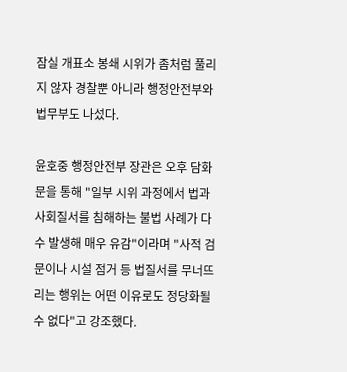잠실 개표소 봉쇄 시위가 좀처럼 풀리지 않자 경찰뿐 아니라 행정안전부와 법무부도 나섰다.

윤호중 행정안전부 장관은 오후 담화문을 통해 "일부 시위 과정에서 법과 사회질서를 침해하는 불법 사례가 다수 발생해 매우 유감"이라며 "사적 검문이나 시설 점거 등 법질서를 무너뜨리는 행위는 어떤 이유로도 정당화될 수 없다"고 강조했다.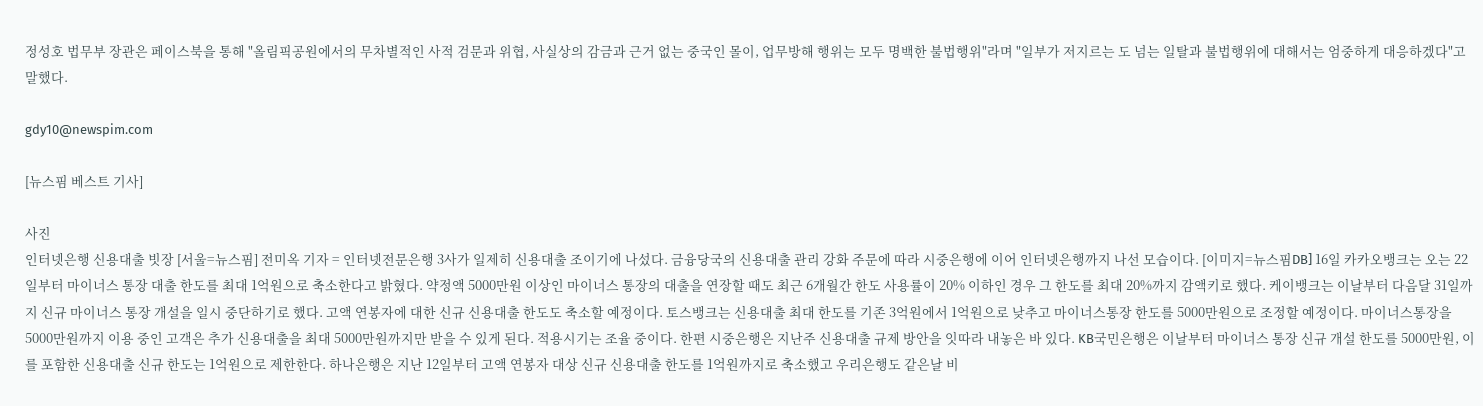정성호 법무부 장관은 페이스북을 통해 "올림픽공원에서의 무차별적인 사적 검문과 위협, 사실상의 감금과 근거 없는 중국인 몰이, 업무방해 행위는 모두 명백한 불법행위"라며 "일부가 저지르는 도 넘는 일탈과 불법행위에 대해서는 엄중하게 대응하겠다"고 말했다.

gdy10@newspim.com

[뉴스핌 베스트 기사]

사진
인터넷은행 신용대출 빗장 [서울=뉴스핌] 전미옥 기자 = 인터넷전문은행 3사가 일제히 신용대출 조이기에 나섰다. 금융당국의 신용대출 관리 강화 주문에 따라 시중은행에 이어 인터넷은행까지 나선 모습이다. [이미지=뉴스핌DB] 16일 카카오뱅크는 오는 22일부터 마이너스 통장 대출 한도를 최대 1억원으로 축소한다고 밝혔다. 약정액 5000만원 이상인 마이너스 통장의 대출을 연장할 때도 최근 6개월간 한도 사용률이 20% 이하인 경우 그 한도를 최대 20%까지 감액키로 했다. 케이뱅크는 이날부터 다음달 31일까지 신규 마이너스 통장 개설을 일시 중단하기로 했다. 고액 연봉자에 대한 신규 신용대출 한도도 축소할 예정이다. 토스뱅크는 신용대출 최대 한도를 기존 3억원에서 1억원으로 낮추고 마이너스통장 한도를 5000만원으로 조정할 예정이다. 마이너스통장을 5000만원까지 이용 중인 고객은 추가 신용대출을 최대 5000만원까지만 받을 수 있게 된다. 적용시기는 조율 중이다. 한편 시중은행은 지난주 신용대출 규제 방안을 잇따라 내놓은 바 있다. KB국민은행은 이날부터 마이너스 통장 신규 개설 한도를 5000만원, 이를 포함한 신용대출 신규 한도는 1억원으로 제한한다. 하나은행은 지난 12일부터 고액 연봉자 대상 신규 신용대출 한도를 1억원까지로 축소했고 우리은행도 같은날 비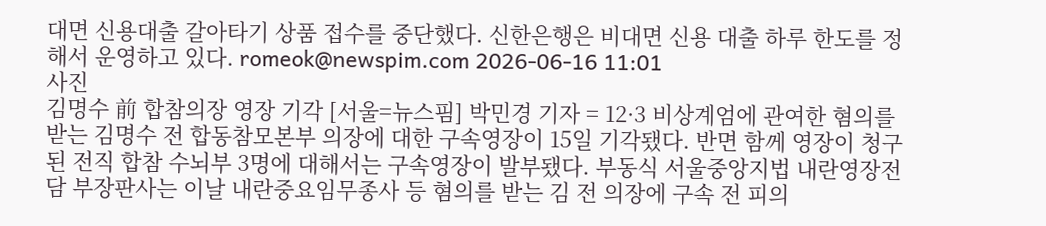대면 신용대출 갈아타기 상품 접수를 중단했다. 신한은행은 비대면 신용 대출 하루 한도를 정해서 운영하고 있다. romeok@newspim.com 2026-06-16 11:01
사진
김명수 前 합참의장 영장 기각 [서울=뉴스핌] 박민경 기자 = 12·3 비상계엄에 관여한 혐의를 받는 김명수 전 합동참모본부 의장에 대한 구속영장이 15일 기각됐다. 반면 함께 영장이 청구된 전직 합참 수뇌부 3명에 대해서는 구속영장이 발부됐다. 부동식 서울중앙지법 내란영장전담 부장판사는 이날 내란중요임무종사 등 혐의를 받는 김 전 의장에 구속 전 피의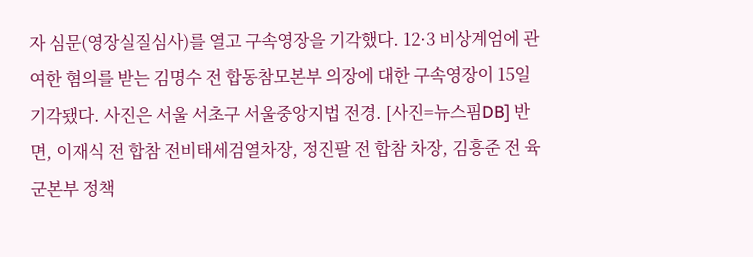자 심문(영장실질심사)를 열고 구속영장을 기각했다. 12·3 비상계엄에 관여한 혐의를 받는 김명수 전 합동참모본부 의장에 대한 구속영장이 15일 기각됐다. 사진은 서울 서초구 서울중앙지법 전경. [사진=뉴스핌DB] 반면, 이재식 전 합참 전비태세검열차장, 정진팔 전 합참 차장, 김흥준 전 육군본부 정책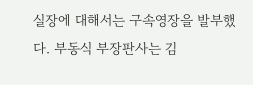실장에 대해서는 구속영장을 발부했다. 부동식 부장판사는 김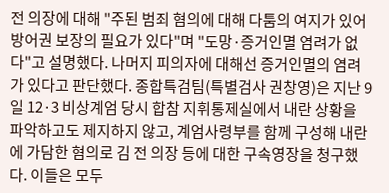전 의장에 대해 "주된 범죄 혐의에 대해 다툼의 여지가 있어 방어권 보장의 필요가 있다"며 "도망·증거인멸 염려가 없다"고 설명했다. 나머지 피의자에 대해선 증거인멸의 염려가 있다고 판단했다. 종합특검팀(특별검사 권창영)은 지난 9일 12·3 비상계엄 당시 합참 지휘통제실에서 내란 상황을 파악하고도 제지하지 않고, 계엄사령부를 함께 구성해 내란에 가담한 혐의로 김 전 의장 등에 대한 구속영장을 청구했다. 이들은 모두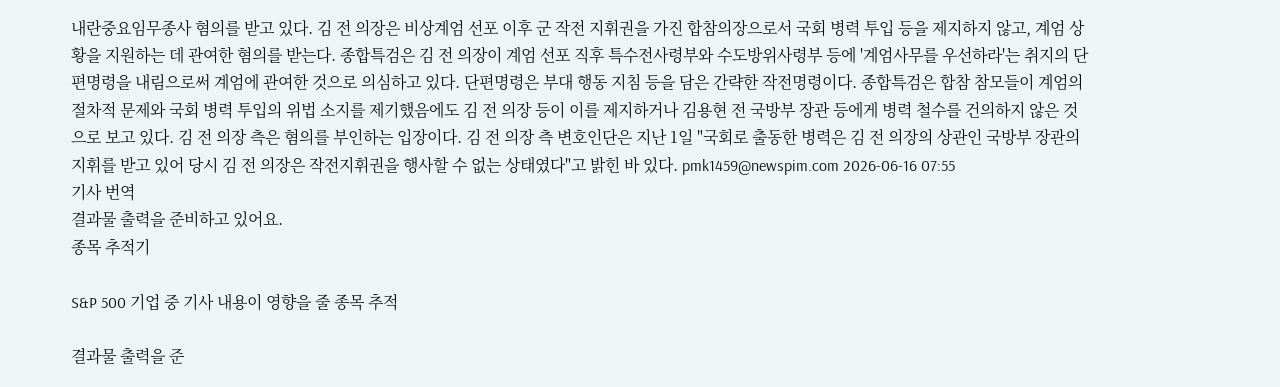내란중요임무종사 혐의를 받고 있다. 김 전 의장은 비상계엄 선포 이후 군 작전 지휘권을 가진 합참의장으로서 국회 병력 투입 등을 제지하지 않고, 계엄 상황을 지원하는 데 관여한 혐의를 받는다. 종합특검은 김 전 의장이 계엄 선포 직후 특수전사령부와 수도방위사령부 등에 '계엄사무를 우선하라'는 취지의 단편명령을 내림으로써 계엄에 관여한 것으로 의심하고 있다. 단편명령은 부대 행동 지침 등을 담은 간략한 작전명령이다. 종합특검은 합참 참모들이 계엄의 절차적 문제와 국회 병력 투입의 위법 소지를 제기했음에도 김 전 의장 등이 이를 제지하거나 김용현 전 국방부 장관 등에게 병력 철수를 건의하지 않은 것으로 보고 있다. 김 전 의장 측은 혐의를 부인하는 입장이다. 김 전 의장 측 변호인단은 지난 1일 "국회로 출동한 병력은 김 전 의장의 상관인 국방부 장관의 지휘를 받고 있어 당시 김 전 의장은 작전지휘권을 행사할 수 없는 상태였다"고 밝힌 바 있다. pmk1459@newspim.com 2026-06-16 07:55
기사 번역
결과물 출력을 준비하고 있어요.
종목 추적기

S&P 500 기업 중 기사 내용이 영향을 줄 종목 추적

결과물 출력을 준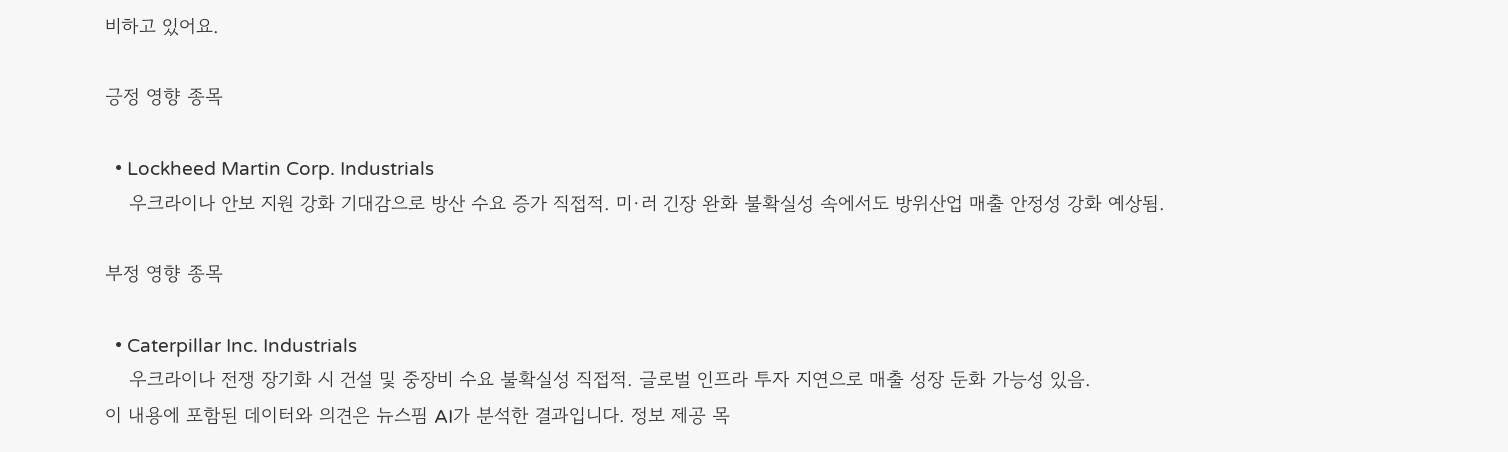비하고 있어요.

긍정 영향 종목

  • Lockheed Martin Corp. Industrials
    우크라이나 안보 지원 강화 기대감으로 방산 수요 증가 직접적. 미·러 긴장 완화 불확실성 속에서도 방위산업 매출 안정성 강화 예상됨.

부정 영향 종목

  • Caterpillar Inc. Industrials
    우크라이나 전쟁 장기화 시 건설 및 중장비 수요 불확실성 직접적. 글로벌 인프라 투자 지연으로 매출 성장 둔화 가능성 있음.
이 내용에 포함된 데이터와 의견은 뉴스핌 AI가 분석한 결과입니다. 정보 제공 목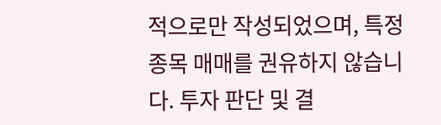적으로만 작성되었으며, 특정 종목 매매를 권유하지 않습니다. 투자 판단 및 결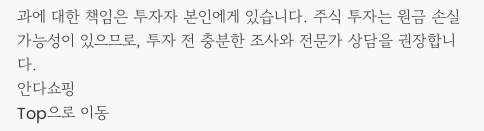과에 대한 책임은 투자자 본인에게 있습니다. 주식 투자는 원금 손실 가능성이 있으므로, 투자 전 충분한 조사와 전문가 상담을 권장합니다.
안다쇼핑
Top으로 이동